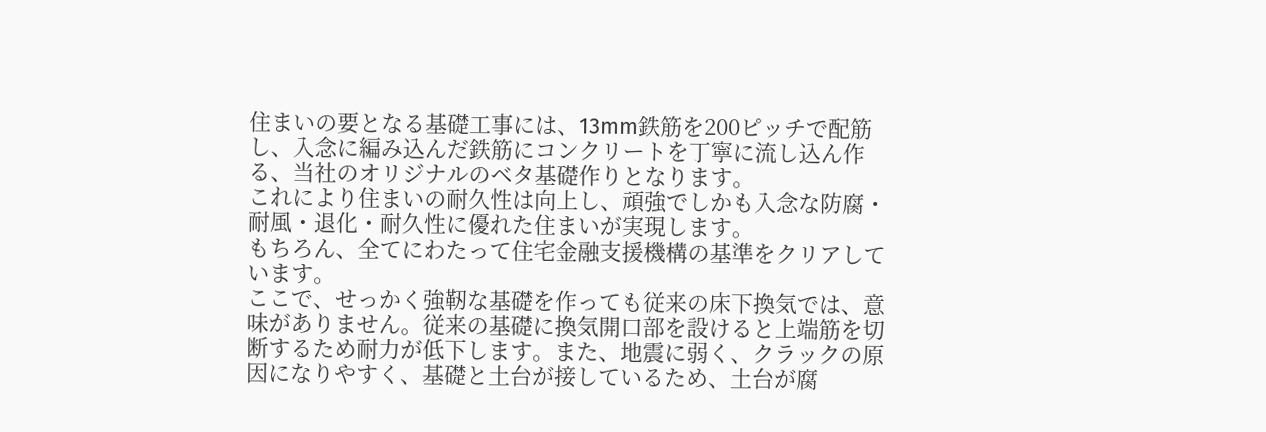住まいの要となる基礎工事には、13mm鉄筋を200ピッチで配筋し、入念に編み込んだ鉄筋にコンクリートを丁寧に流し込ん作る、当社のオリジナルのベタ基礎作りとなります。
これにより住まいの耐久性は向上し、頑強でしかも入念な防腐・耐風・退化・耐久性に優れた住まいが実現します。
もちろん、全てにわたって住宅金融支援機構の基準をクリアしています。
ここで、せっかく強靭な基礎を作っても従来の床下換気では、意味がありません。従来の基礎に換気開口部を設けると上端筋を切断するため耐力が低下します。また、地震に弱く、クラックの原因になりやすく、基礎と土台が接しているため、土台が腐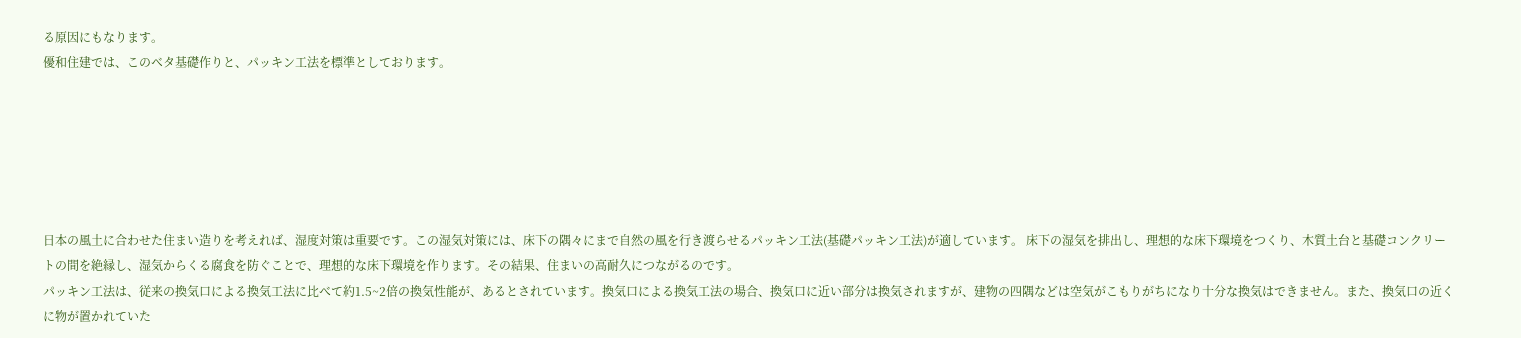る原因にもなります。
優和住建では、このベタ基礎作りと、パッキン工法を標準としております。






日本の風土に合わせた住まい造りを考えれば、湿度対策は重要です。この湿気対策には、床下の隅々にまで自然の風を行き渡らせるパッキン工法(基礎パッキン工法)が適しています。 床下の湿気を排出し、理想的な床下環境をつくり、木質土台と基礎コンクリートの間を絶縁し、湿気からくる腐食を防ぐことで、理想的な床下環境を作ります。その結果、住まいの高耐久につながるのです。
パッキン工法は、従来の換気口による換気工法に比べて約1.5~2倍の換気性能が、あるとされています。換気口による換気工法の場合、換気口に近い部分は換気されますが、建物の四隅などは空気がこもりがちになり十分な換気はできません。また、換気口の近くに物が置かれていた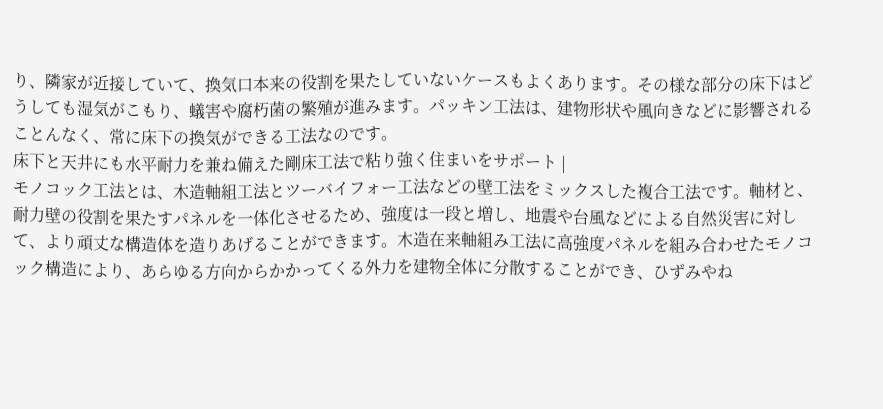り、隣家が近接していて、換気口本来の役割を果たしていないケースもよくあります。その様な部分の床下はどうしても湿気がこもり、蟻害や腐朽菌の繁殖が進みます。パッキン工法は、建物形状や風向きなどに影響されることんなく、常に床下の換気ができる工法なのです。
床下と天井にも水平耐力を兼ね備えた剛床工法で粘り強く住まいをサポート |
モノコック工法とは、木造軸組工法とツーバイフォー工法などの壁工法をミックスした複合工法です。軸材と、耐力壁の役割を果たすパネルを一体化させるため、強度は一段と増し、地震や台風などによる自然災害に対して、より頑丈な構造体を造りあげることができます。木造在来軸組み工法に高強度パネルを組み合わせたモノコック構造により、あらゆる方向からかかってくる外力を建物全体に分散することができ、ひずみやね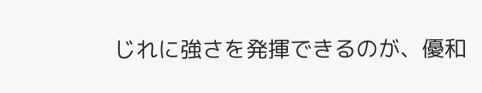じれに強さを発揮できるのが、優和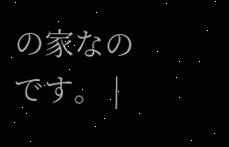の家なのです。 |